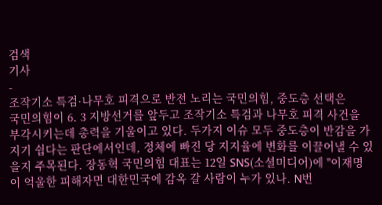검색
기사
-
조작기소 특검·나무호 피격으로 반전 노리는 국민의힘, 중도층 선택은
국민의힘이 6. 3 지방선거를 앞두고 조작기소 특검과 나무호 피격 사건을 부각시키는데 총력을 기울이고 있다. 두가지 이슈 모두 중도층이 반감을 가지기 쉽다는 판단에서인데, 정체에 빠진 당 지지율에 변화를 이끌어낼 수 있을지 주목된다. 장동혁 국민의힘 대표는 12일 SNS(소셜미디어)에 "이재명이 억울한 피해자면 대한민국에 감옥 갈 사람이 누가 있나. N번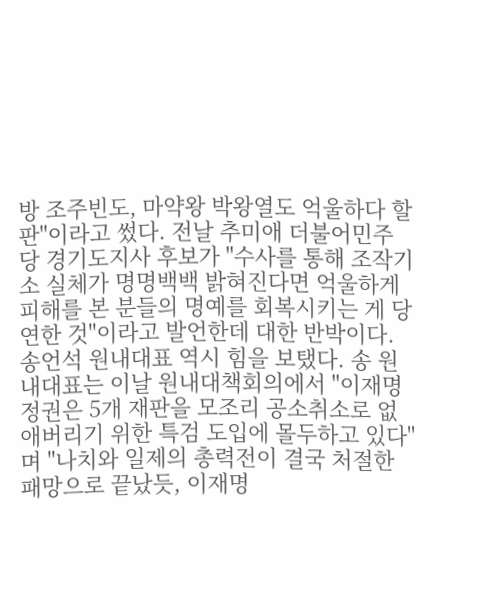방 조주빈도, 마약왕 박왕열도 억울하다 할 판"이라고 썼다. 전날 추미애 더불어민주당 경기도지사 후보가 "수사를 통해 조작기소 실체가 명명백백 밝혀진다면 억울하게 피해를 본 분들의 명예를 회복시키는 게 당연한 것"이라고 발언한데 대한 반박이다. 송언석 원내대표 역시 힘을 보탰다. 송 원내대표는 이날 원내대책회의에서 "이재명 정권은 5개 재판을 모조리 공소취소로 없애버리기 위한 특검 도입에 몰두하고 있다"며 "나치와 일제의 총력전이 결국 처절한 패망으로 끝났듯, 이재명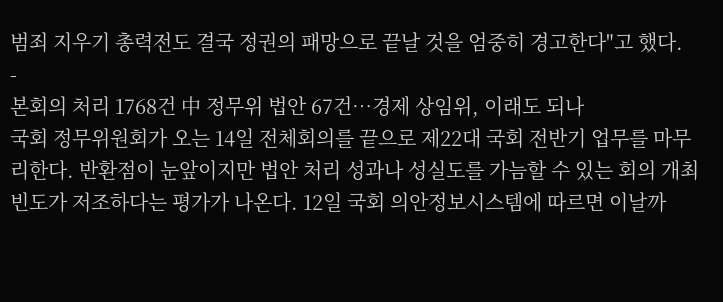범죄 지우기 총력전도 결국 정권의 패망으로 끝날 것을 엄중히 경고한다"고 했다.
-
본회의 처리 1768건 中 정무위 법안 67건…경제 상임위, 이래도 되나
국회 정무위원회가 오는 14일 전체회의를 끝으로 제22대 국회 전반기 업무를 마무리한다. 반환점이 눈앞이지만 법안 처리 성과나 성실도를 가늠할 수 있는 회의 개최 빈도가 저조하다는 평가가 나온다. 12일 국회 의안정보시스템에 따르면 이날까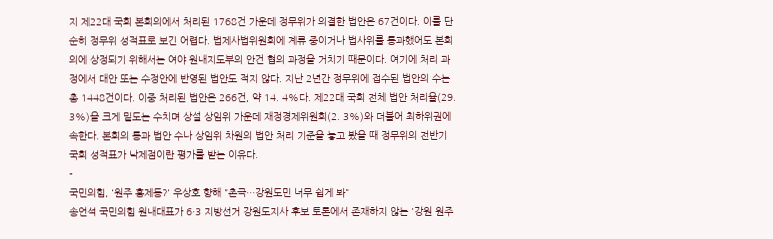지 제22대 국회 본회의에서 처리된 1768건 가운데 정무위가 의결한 법안은 67건이다. 이를 단순히 정무위 성적표로 보긴 어렵다. 법제사법위원회에 계류 중이거나 법사위를 통과했어도 본회의에 상정되기 위해서는 여야 원내지도부의 안건 협의 과정을 거치기 때문이다. 여기에 처리 과정에서 대안 또는 수정안에 반영된 법안도 적지 않다. 지난 2년간 정무위에 접수된 법안의 수는 총 1448건이다. 이중 처리된 법안은 266건, 약 14. 4%다. 제22대 국회 전체 법안 처리율(29. 3%)을 크게 밑도는 수치며 상설 상임위 가운데 재정경제위원회(2. 3%)와 더불어 최하위권에 속한다. 본회의 통과 법안 수나 상임위 차원의 법안 처리 기준을 놓고 봤을 때 정무위의 전반기 국회 성적표가 낙제점이란 평가를 받는 이유다.
-
국민의힘, '원주 홍제동?' 우상호 향해 "촌극…강원도민 너무 쉽게 봐"
송언석 국민의힘 원내대표가 6·3 지방선거 강원도지사 후보 토론에서 존재하지 않는 '강원 원주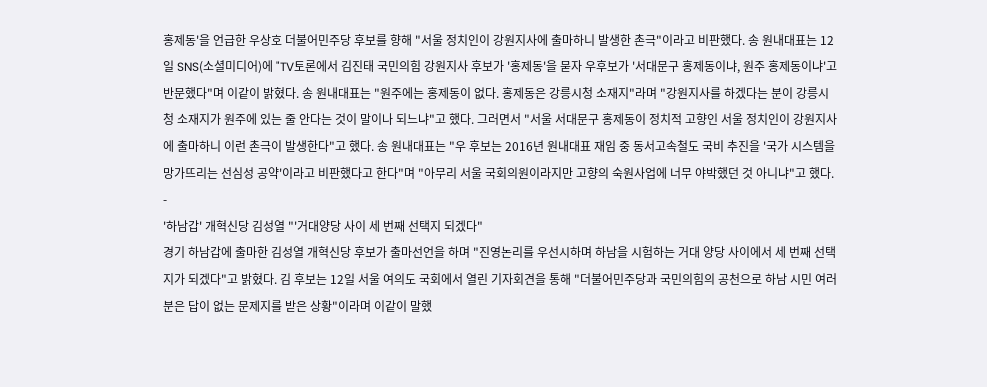홍제동'을 언급한 우상호 더불어민주당 후보를 향해 "서울 정치인이 강원지사에 출마하니 발생한 촌극"이라고 비판했다. 송 원내대표는 12일 SNS(소셜미디어)에 "TV토론에서 김진태 국민의힘 강원지사 후보가 '홍제동'을 묻자 우후보가 '서대문구 홍제동이냐, 원주 홍제동이냐'고 반문했다"며 이같이 밝혔다. 송 원내대표는 "원주에는 홍제동이 없다. 홍제동은 강릉시청 소재지"라며 "강원지사를 하겠다는 분이 강릉시청 소재지가 원주에 있는 줄 안다는 것이 말이나 되느냐"고 했다. 그러면서 "서울 서대문구 홍제동이 정치적 고향인 서울 정치인이 강원지사에 출마하니 이런 촌극이 발생한다"고 했다. 송 원내대표는 "우 후보는 2016년 원내대표 재임 중 동서고속철도 국비 추진을 '국가 시스템을 망가뜨리는 선심성 공약'이라고 비판했다고 한다"며 "아무리 서울 국회의원이라지만 고향의 숙원사업에 너무 야박했던 것 아니냐"고 했다.
-
'하남갑' 개혁신당 김성열 "'거대양당 사이 세 번째 선택지 되겠다"
경기 하남갑에 출마한 김성열 개혁신당 후보가 출마선언을 하며 "진영논리를 우선시하며 하남을 시험하는 거대 양당 사이에서 세 번째 선택지가 되겠다"고 밝혔다. 김 후보는 12일 서울 여의도 국회에서 열린 기자회견을 통해 "더불어민주당과 국민의힘의 공천으로 하남 시민 여러분은 답이 없는 문제지를 받은 상황"이라며 이같이 말했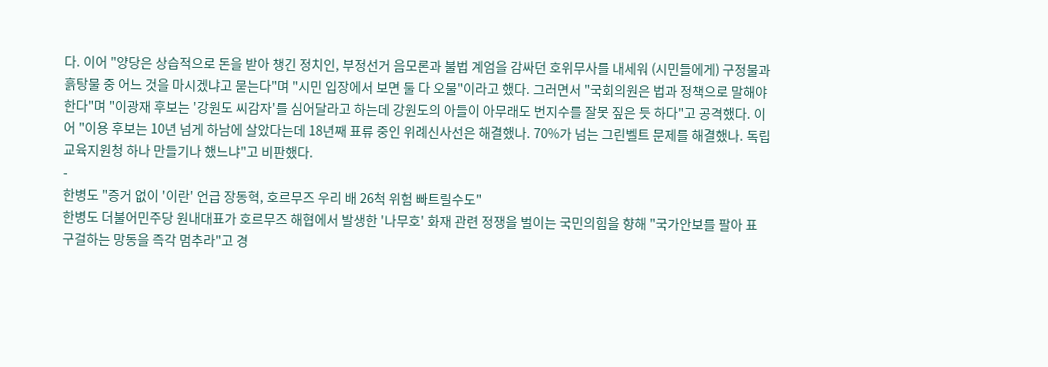다. 이어 "양당은 상습적으로 돈을 받아 챙긴 정치인, 부정선거 음모론과 불법 계엄을 감싸던 호위무사를 내세워 (시민들에게) 구정물과 흙탕물 중 어느 것을 마시겠냐고 묻는다"며 "시민 입장에서 보면 둘 다 오물"이라고 했다. 그러면서 "국회의원은 법과 정책으로 말해야 한다"며 "이광재 후보는 '강원도 씨감자'를 심어달라고 하는데 강원도의 아들이 아무래도 번지수를 잘못 짚은 듯 하다"고 공격했다. 이어 "이용 후보는 10년 넘게 하남에 살았다는데 18년째 표류 중인 위례신사선은 해결했나. 70%가 넘는 그린벨트 문제를 해결했나. 독립 교육지원청 하나 만들기나 했느냐"고 비판했다.
-
한병도 "증거 없이 '이란' 언급 장동혁, 호르무즈 우리 배 26척 위험 빠트릴수도"
한병도 더불어민주당 원내대표가 호르무즈 해협에서 발생한 '나무호' 화재 관련 정쟁을 벌이는 국민의힘을 향해 "국가안보를 팔아 표 구걸하는 망동을 즉각 멈추라"고 경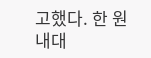고했다. 한 원내대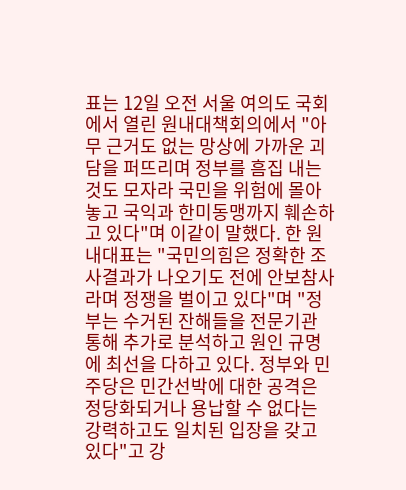표는 12일 오전 서울 여의도 국회에서 열린 원내대책회의에서 "아무 근거도 없는 망상에 가까운 괴담을 퍼뜨리며 정부를 흠집 내는 것도 모자라 국민을 위험에 몰아놓고 국익과 한미동맹까지 훼손하고 있다"며 이같이 말했다. 한 원내대표는 "국민의힘은 정확한 조사결과가 나오기도 전에 안보참사라며 정쟁을 벌이고 있다"며 "정부는 수거된 잔해들을 전문기관 통해 추가로 분석하고 원인 규명에 최선을 다하고 있다. 정부와 민주당은 민간선박에 대한 공격은 정당화되거나 용납할 수 없다는 강력하고도 일치된 입장을 갖고 있다"고 강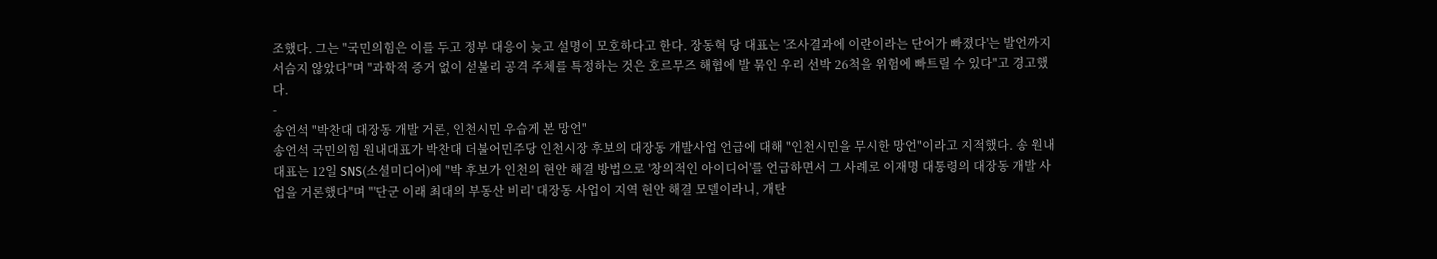조했다. 그는 "국민의힘은 이를 두고 정부 대응이 늦고 설명이 모호하다고 한다. 장동혁 당 대표는 '조사결과에 이란이라는 단어가 빠졌다'는 발언까지 서슴지 않았다"며 "과학적 증거 없이 섣불리 공격 주체를 특정하는 것은 호르무즈 해협에 발 묶인 우리 선박 26척을 위험에 빠트릴 수 있다"고 경고했다.
-
송언석 "박찬대 대장동 개발 거론, 인천시민 우습게 본 망언"
송언석 국민의힘 원내대표가 박찬대 더불어민주당 인천시장 후보의 대장동 개발사업 언급에 대해 "인천시민을 무시한 망언"이라고 지적했다. 송 원내대표는 12일 SNS(소셜미디어)에 "박 후보가 인천의 현안 해결 방법으로 '창의적인 아이디어'를 언급하면서 그 사례로 이재명 대통령의 대장동 개발 사업을 거론했다"며 "'단군 이래 최대의 부동산 비리' 대장동 사업이 지역 현안 해결 모델이라니, 개탄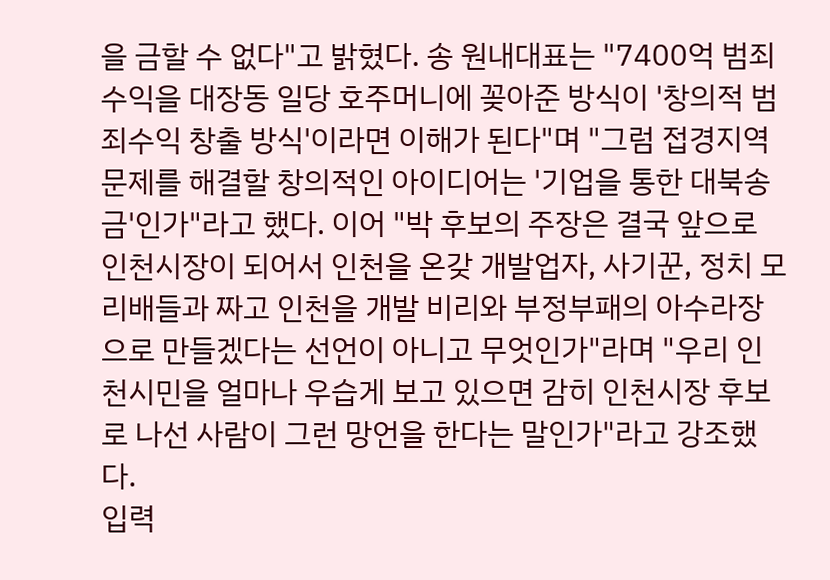을 금할 수 없다"고 밝혔다. 송 원내대표는 "7400억 범죄수익을 대장동 일당 호주머니에 꽂아준 방식이 '창의적 범죄수익 창출 방식'이라면 이해가 된다"며 "그럼 접경지역 문제를 해결할 창의적인 아이디어는 '기업을 통한 대북송금'인가"라고 했다. 이어 "박 후보의 주장은 결국 앞으로 인천시장이 되어서 인천을 온갖 개발업자, 사기꾼, 정치 모리배들과 짜고 인천을 개발 비리와 부정부패의 아수라장으로 만들겠다는 선언이 아니고 무엇인가"라며 "우리 인천시민을 얼마나 우습게 보고 있으면 감히 인천시장 후보로 나선 사람이 그런 망언을 한다는 말인가"라고 강조했다.
입력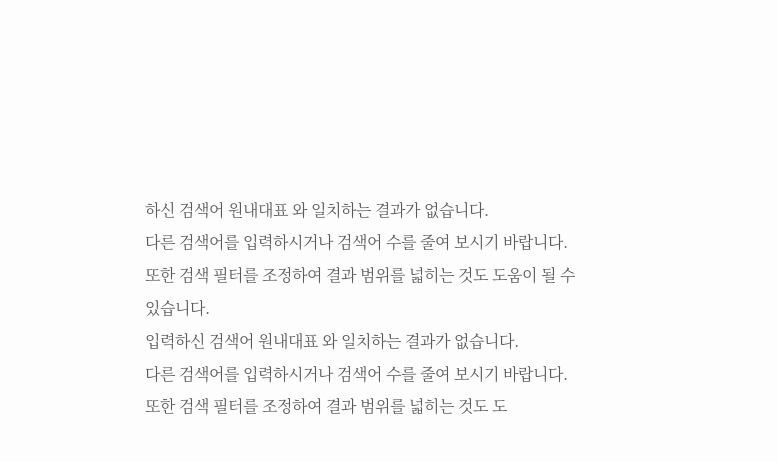하신 검색어 원내대표 와 일치하는 결과가 없습니다.
다른 검색어를 입력하시거나 검색어 수를 줄여 보시기 바랍니다.
또한 검색 필터를 조정하여 결과 범위를 넓히는 것도 도움이 될 수 있습니다.
입력하신 검색어 원내대표 와 일치하는 결과가 없습니다.
다른 검색어를 입력하시거나 검색어 수를 줄여 보시기 바랍니다.
또한 검색 필터를 조정하여 결과 범위를 넓히는 것도 도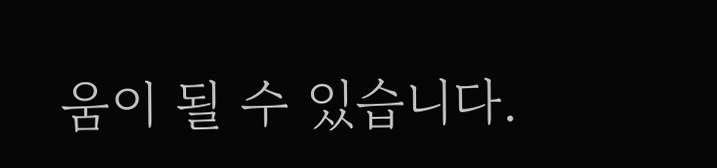움이 될 수 있습니다.